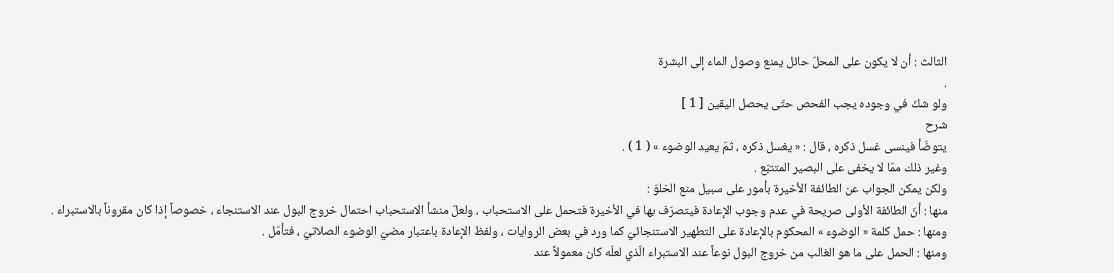الثالث : أن لا يكون على المحلّ حائل يمنع وصول الماء إلى البشرة
.
ولو شكّ في وجوده يجب الفحص حتّى يحصل اليقين [ 1 ]
شرح
يتوضّأ فينسى غسل ذكره ، قال : « يغسل ذكره ، ثمّ يعيد الوضوء » ( 1 ) .
وغير ذلك ممّا لا يخفى على البصير المتتبّع .
ولكن يمكن الجواب عن الطائفة الأخيرة بأمور على سبيل منع الخلوّ :
منها : أنّ الطائفة الأولى صريحة في عدم وجوب الإعادة فيتصرّف بها في الأخيرة فتحمل على الاستحباب ، ولعلّ منشأ الاستحباب احتمال خروج البول عند الاستنجاء ، خصوصاً إذا كان مقروناً بالاستبراء .
ومنها : حمل كلمة « الوضوء » المحكوم بالإعادة على التطهير الاستنجائيّ كما ورد في بعض الروايات ، ولفظ الإعادة باعتبار مضيّ الوضوء الصلاتيّ ، فتأمّل .
ومنها : الحمل على ما هو الغالب من خروج البول نوعاً عند الاستبراء الّذي لعلّه كان معمولاً عند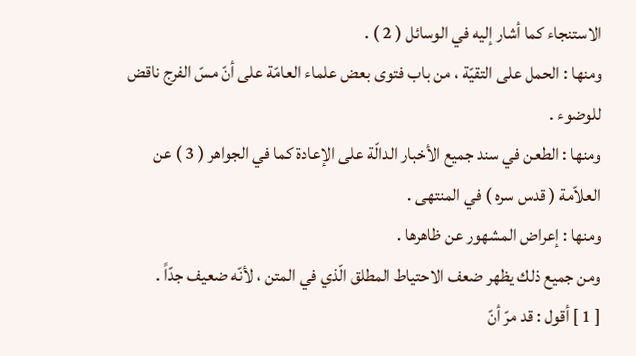الاستنجاء كما أشار إليه في الوسائل ( 2 ) .
ومنها : الحمل على التقيّة ، من باب فتوى بعض علماء العامّة على أنّ مسّ الفرج ناقض للوضوء .
ومنها : الطعن في سند جميع الأخبار الدالّة على الإعادة كما في الجواهر ( 3 ) عن العلاّمة ( قدس سره ) في المنتهى .
ومنها : إعراض المشهور عن ظاهرها .
ومن جميع ذلك يظهر ضعف الاحتياط المطلق الّذي في المتن ، لأنّه ضعيف جدّاً .
[ 1 ] أقول : قد مرّ أنّ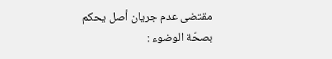مقتضى عدم جريان أصل يحكم بصحّة الوضوء :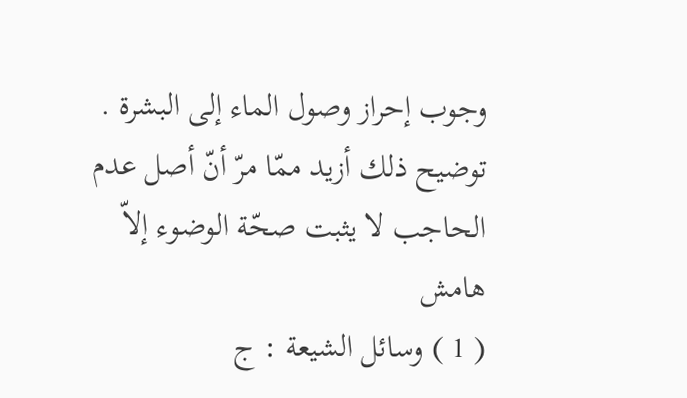وجوب إحراز وصول الماء إلى البشرة .
توضيح ذلك أزيد ممّا مرّ أنّ أصل عدم الحاجب لا يثبت صحّة الوضوء إلاّ
هامش
( 1 ) وسائل الشيعة : ج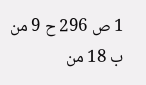1 ص 296 ح 9 من ب 18 من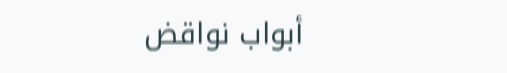أبواب نواقض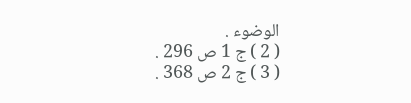الوضوء .
( 2 ) ج 1 ص 296 .
( 3 ) ج 2 ص 368 .